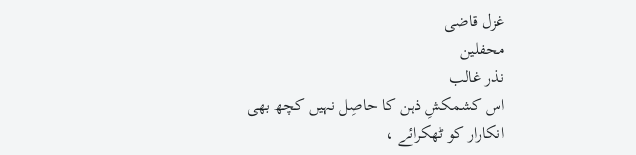غزل قاضی
محفلین
نذر غالب
اس کشمکشِ ذہن کا حاصِل نہیں کچھ بھی
انکارار کو ٹھکرائے ،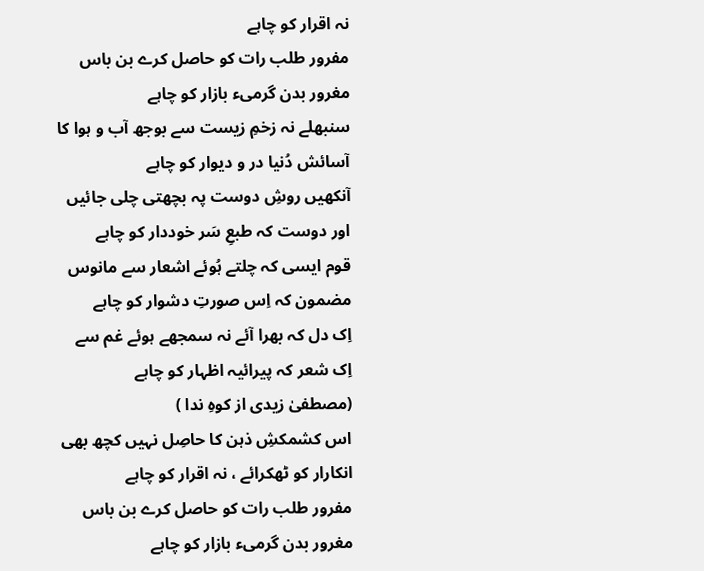نہ اقرار کو چاہے
مفرور طلب رات کو حاصل کرے بن باس
مغرور بدن گرمیء بازار کو چاہے
سنبھلے نہ زخمِ زیست سے بوجھ آب و ہوا کا
آسائش دُنیا در و دیوار کو چاہے
آنکھیں روشِ دوست پہ بچھتی چلی جائیں
اور دوست کہ طبعِ سَر خوددار کو چاہے
قوم ایسی کہ چلتے ہُوئے اشعار سے مانوس
مضمون کہ اِس صورتِ دشوار کو چاہے
اِک دل کہ بھرا آئے نہ سمجھے ہوئے غم سے
اِک شعر کہ پیرائیہ اظہار کو چاہے
(مصطفیٰ زیدی از کوہِ ندا )
اس کشمکشِ ذہن کا حاصِل نہیں کچھ بھی
انکارار کو ٹھکرائے ، نہ اقرار کو چاہے
مفرور طلب رات کو حاصل کرے بن باس
مغرور بدن گرمیء بازار کو چاہے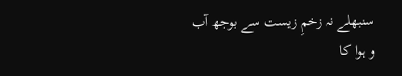سنبھلے نہ زخمِ زیست سے بوجھ آب و ہوا کا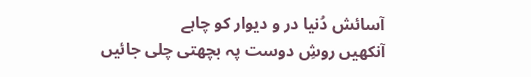آسائش دُنیا در و دیوار کو چاہے
آنکھیں روشِ دوست پہ بچھتی چلی جائیں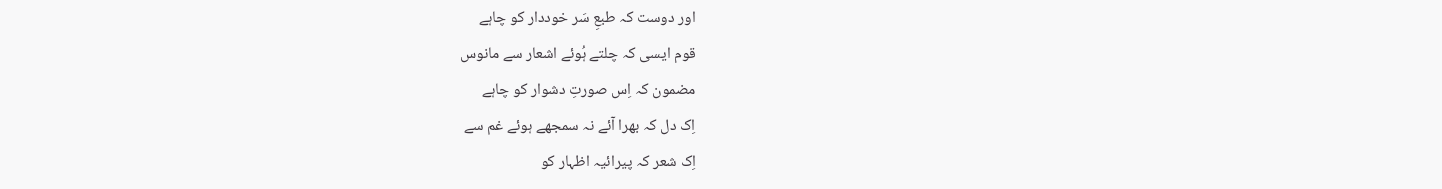اور دوست کہ طبعِ سَر خوددار کو چاہے
قوم ایسی کہ چلتے ہُوئے اشعار سے مانوس
مضمون کہ اِس صورتِ دشوار کو چاہے
اِک دل کہ بھرا آئے نہ سمجھے ہوئے غم سے
اِک شعر کہ پیرائیہ اظہار کو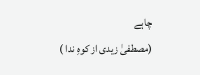چاہے
(مصطفیٰ زیدی از کوہِ ندا )